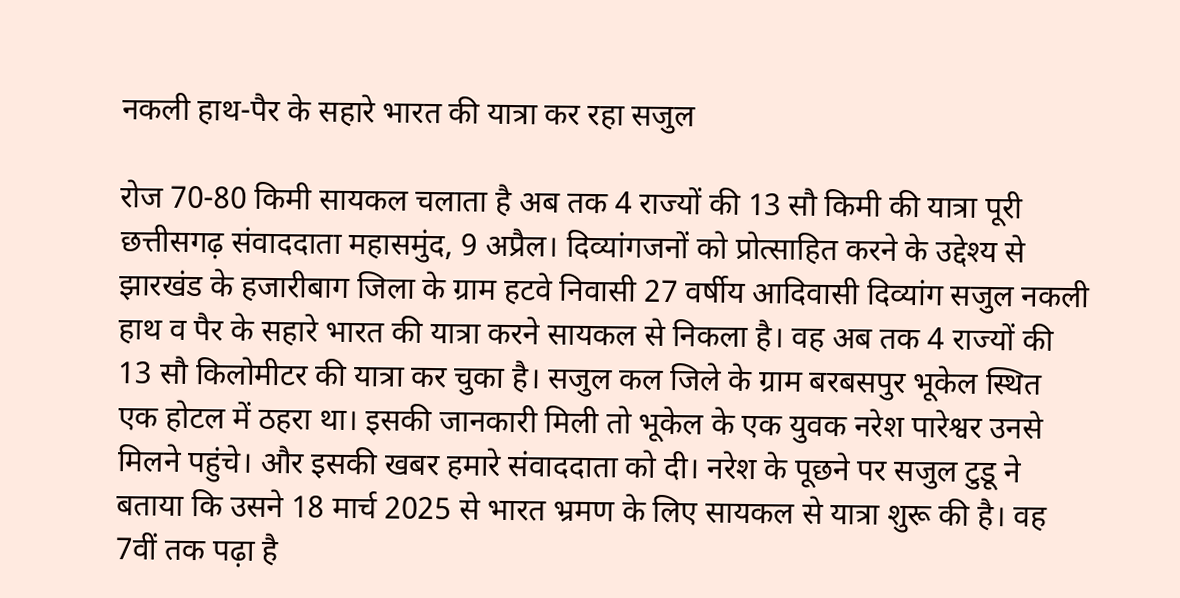नकली हाथ-पैर के सहारे भारत की यात्रा कर रहा सजुल

रोज 70-80 किमी सायकल चलाता है अब तक 4 राज्यों की 13 सौ किमी की यात्रा पूरी छत्तीसगढ़ संवाददाता महासमुंद, 9 अप्रैल। दिव्यांगजनों को प्रोत्साहित करने के उद्देश्य से झारखंड के हजारीबाग जिला के ग्राम हटवे निवासी 27 वर्षीय आदिवासी दिव्यांग सजुल नकली हाथ व पैर के सहारे भारत की यात्रा करने सायकल से निकला है। वह अब तक 4 राज्यों की 13 सौ किलोमीटर की यात्रा कर चुका है। सजुल कल जिले के ग्राम बरबसपुर भूकेल स्थित एक होटल में ठहरा था। इसकी जानकारी मिली तो भूकेल के एक युवक नरेश पारेश्वर उनसे मिलने पहुंचे। और इसकी खबर हमारे संवाददाता को दी। नरेश के पूछने पर सजुल टुडू ने बताया कि उसने 18 मार्च 2025 से भारत भ्रमण के लिए सायकल से यात्रा शुरू की है। वह 7वीं तक पढ़ा है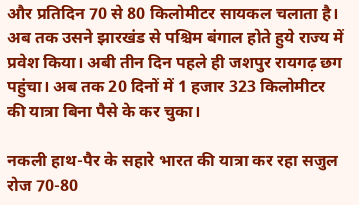और प्रतिदिन 70 से 80 किलोमीटर सायकल चलाता है। अब तक उसने झारखंड से पश्चिम बंगाल होते हुये राज्य में प्रवेश किया। अबी तीन दिन पहले ही जशपुर रायगढ़ छग पहुंचा। अब तक 20 दिनों में 1 हजार 323 किलोमीटर की यात्रा बिना पैसे के कर चुका।

नकली हाथ-पैर के सहारे भारत की यात्रा कर रहा सजुल
रोज 70-80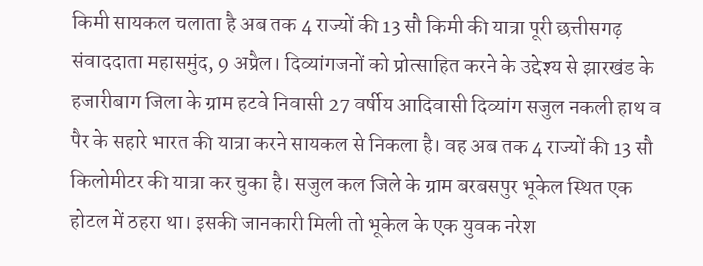किमी सायकल चलाता है अब तक 4 राज्यों की 13 सौ किमी की यात्रा पूरी छत्तीसगढ़ संवाददाता महासमुंद, 9 अप्रैल। दिव्यांगजनों को प्रोत्साहित करने के उद्देश्य से झारखंड के हजारीबाग जिला के ग्राम हटवे निवासी 27 वर्षीय आदिवासी दिव्यांग सजुल नकली हाथ व पैर के सहारे भारत की यात्रा करने सायकल से निकला है। वह अब तक 4 राज्यों की 13 सौ किलोमीटर की यात्रा कर चुका है। सजुल कल जिले के ग्राम बरबसपुर भूकेल स्थित एक होटल में ठहरा था। इसकी जानकारी मिली तो भूकेल के एक युवक नरेश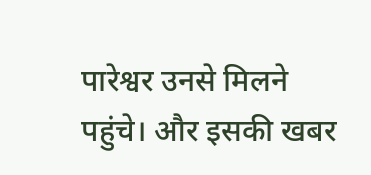पारेश्वर उनसे मिलने पहुंचे। और इसकी खबर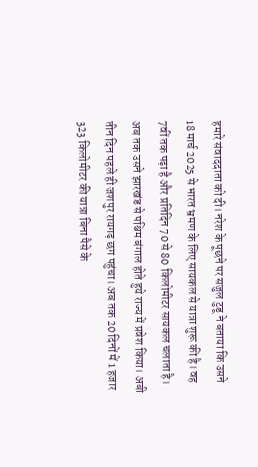हमारे संवाददाता को दी। नरेश के पूछने पर सजुल टुडू ने बताया कि उसने 18 मार्च 2025 से भारत भ्रमण के लिए सायकल से यात्रा शुरू की है। वह 7वीं तक पढ़ा है और प्रतिदिन 70 से 80 किलोमीटर सायकल चलाता है। अब तक उसने झारखंड से पश्चिम बंगाल होते हुये राज्य में प्रवेश किया। अबी तीन दिन पहले ही जशपुर रायगढ़ छग पहुंचा। अब तक 20 दिनों में 1 हजार 323 किलोमीटर की यात्रा बिना पैसे के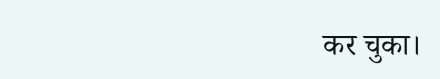कर चुका।